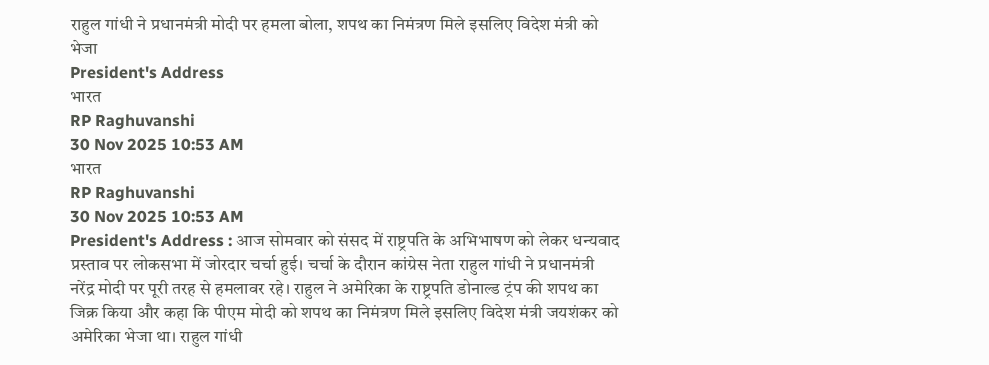राहुल गांधी ने प्रधानमंत्री मोदी पर हमला बोला, शपथ का निमंत्रण मिले इसलिए विदेश मंत्री को भेजा
President's Address
भारत
RP Raghuvanshi
30 Nov 2025 10:53 AM
भारत
RP Raghuvanshi
30 Nov 2025 10:53 AM
President's Address : आज सोमवार को संसद में राष्ट्रपति के अभिभाषण को लेकर धन्यवाद प्रस्ताव पर लोकसभा में जोरदार चर्चा हुई। चर्चा के दौरान कांग्रेस नेता राहुल गांधी ने प्रधानमंत्री नरेंद्र मोदी पर पूरी तरह से हमलावर रहे। राहुल ने अमेरिका के राष्ट्रपति डोनाल्ड ट्रंप की शपथ का जिक्र किया और कहा कि पीएम मोदी को शपथ का निमंत्रण मिले इसलिए विदेश मंत्री जयशंकर को अमेरिका भेजा था। राहुल गांधी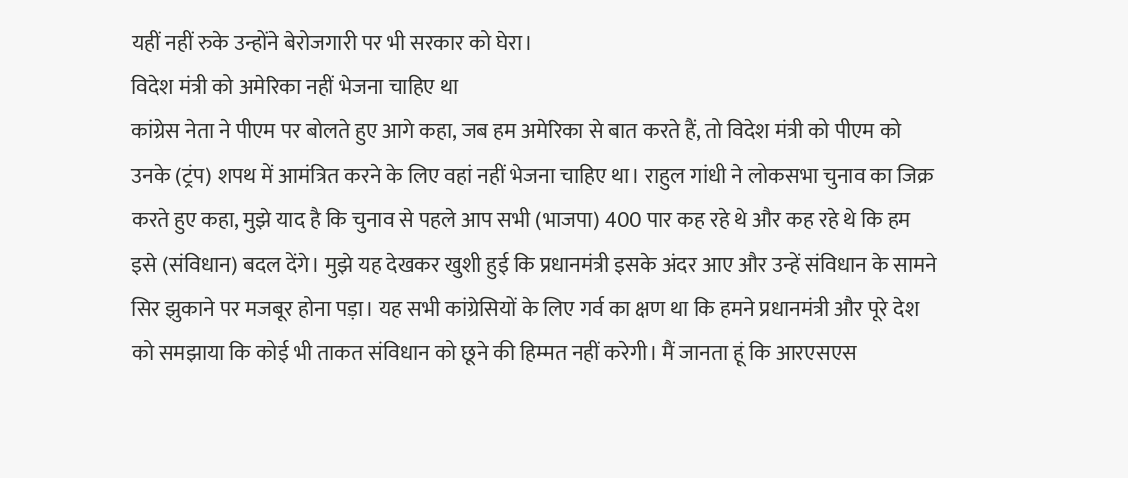यहीं नहीं रुके उन्होंने बेरोजगारी पर भी सरकार को घेरा।
विदेश मंत्री को अमेरिका नहीं भेजना चाहिए था
कांग्रेस नेता ने पीएम पर बोलते हुए आगे कहा, जब हम अमेरिका से बात करते हैं, तो विदेश मंत्री को पीएम को उनके (ट्रंप) शपथ में आमंत्रित करने के लिए वहां नहीं भेजना चाहिए था। राहुल गांधी ने लोकसभा चुनाव का जिक्र करते हुए कहा, मुझे याद है कि चुनाव से पहले आप सभी (भाजपा) 400 पार कह रहे थे और कह रहे थे कि हम इसे (संविधान) बदल देंगे। मुझे यह देखकर खुशी हुई कि प्रधानमंत्री इसके अंदर आए और उन्हें संविधान के सामने सिर झुकाने पर मजबूर होना पड़ा। यह सभी कांग्रेसियों के लिए गर्व का क्षण था कि हमने प्रधानमंत्री और पूरे देश को समझाया कि कोई भी ताकत संविधान को छूने की हिम्मत नहीं करेगी। मैं जानता हूं कि आरएसएस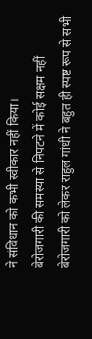ने संविधान को कभी स्वीकार नहीं किया।
बेरोजगारी की समस्या से निपटने में कोई सक्षम नहीं
बेरोजगारी को लेकर राहुल गांधी ने बहुत ही स्पष्ट रूप से सभी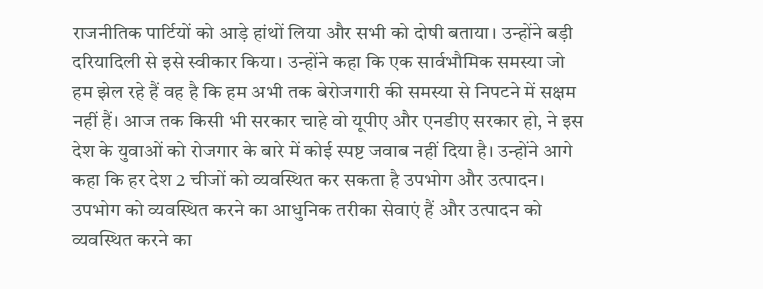राजनीतिक पार्टियों को आड़े हांथों लिया और सभी को दोषी बताया। उन्होंने बड़ी दरियादिली से इसे स्वीकार किया। उन्होंने कहा कि एक सार्वभौमिक समस्या जो हम झेल रहे हैं वह है कि हम अभी तक बेरोजगारी की समस्या से निपटने में सक्षम नहीं हैं। आज तक किसी भी सरकार चाहे वो यूपीए और एनडीए सरकार हो, ने इस देश के युवाओं को रोजगार के बारे में कोई स्पष्ट जवाब नहीं दिया है। उन्होंने आगे कहा कि हर देश 2 चीजों को व्यवस्थित कर सकता है उपभोग और उत्पादन। उपभोग को व्यवस्थित करने का आधुनिक तरीका सेवाएं हैं और उत्पादन को व्यवस्थित करने का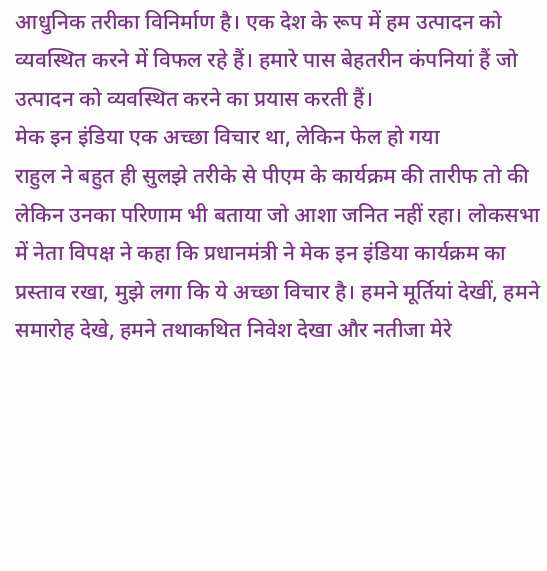आधुनिक तरीका विनिर्माण है। एक देश के रूप में हम उत्पादन को व्यवस्थित करने में विफल रहे हैं। हमारे पास बेहतरीन कंपनियां हैं जो उत्पादन को व्यवस्थित करने का प्रयास करती हैं।
मेक इन इंडिया एक अच्छा विचार था, लेकिन फेल हो गया
राहुल ने बहुत ही सुलझे तरीके से पीएम के कार्यक्रम की तारीफ तो की लेकिन उनका परिणाम भी बताया जो आशा जनित नहीं रहा। लोकसभा में नेता विपक्ष ने कहा कि प्रधानमंत्री ने मेक इन इंडिया कार्यक्रम का प्रस्ताव रखा, मुझे लगा कि ये अच्छा विचार है। हमने मूर्तियां देखीं, हमने समारोह देखे, हमने तथाकथित निवेश देखा और नतीजा मेरे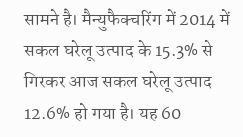सामने है। मैन्युफैक्चरिंग में 2014 में सकल घरेलू उत्पाद के 15.3% से गिरकर आज सकल घरेलू उत्पाद 12.6% हो गया है। यह 60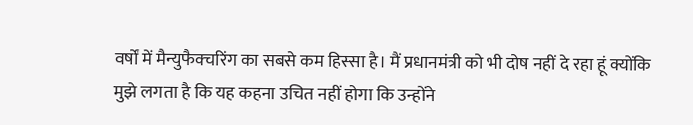वर्षों में मैन्युफैक्चरिंग का सबसे कम हिस्सा है। मैं प्रधानमंत्री को भी दोष नहीं दे रहा हूं क्योंकि मुझे लगता है कि यह कहना उचित नहीं होगा कि उन्होंने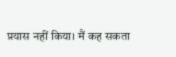प्रयास नहीं किया। मैं कह सकता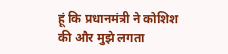हूं कि प्रधानमंत्री ने कोशिश की और मुझे लगता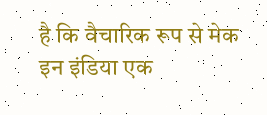है कि वैचारिक रूप से मेक इन इंडिया एक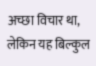अच्छा विचार था, लेकिन यह बिल्कुल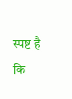स्पष्ट है कि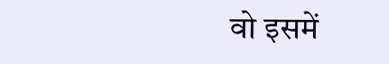वो इसमें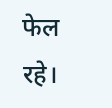फेल रहे।